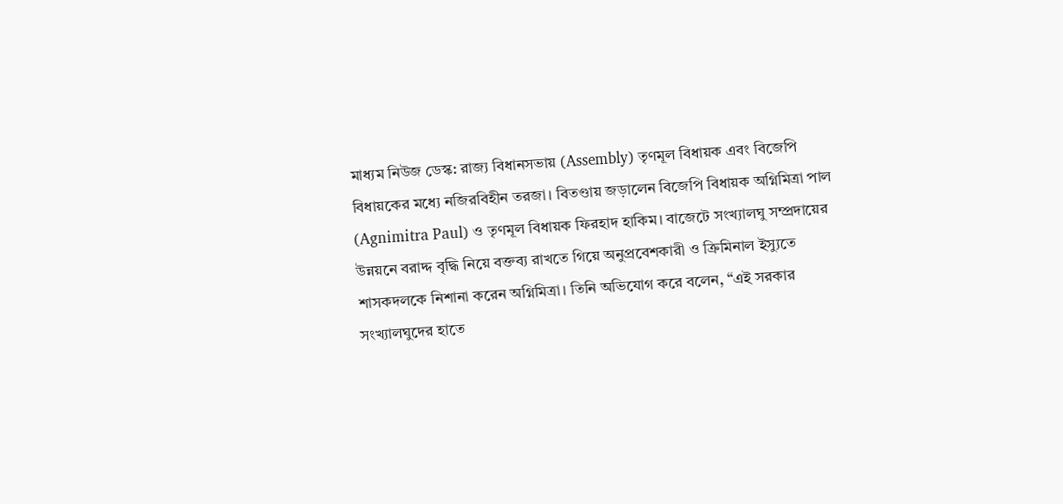মাধ্যম নিউজ ডেস্ক: রাজ্য বিধানসভায় (Assembly) তৃণমূল বিধায়ক এবং বিজেপি বিধায়কের মধ্যে নজিরবিহীন তরজা। বিতণ্ডায় জড়ালেন বিজেপি বিধায়ক অগ্নিমিত্রা পাল (Agnimitra Paul) ও তৃণমূল বিধায়ক ফিরহাদ হাকিম। বাজেটে সংখ্যালঘু সম্প্রদায়ের উন্নয়নে বরাদ্দ বৃদ্ধি নিয়ে বক্তব্য রাখতে গিয়ে অনুপ্রবেশকারী ও ক্রিমিনাল ইস্যুতে শাসকদলকে নিশানা করেন অগ্নিমিত্রা। তিনি অভিযোগ করে বলেন, “এই সরকার সংখ্যালঘুদের হাতে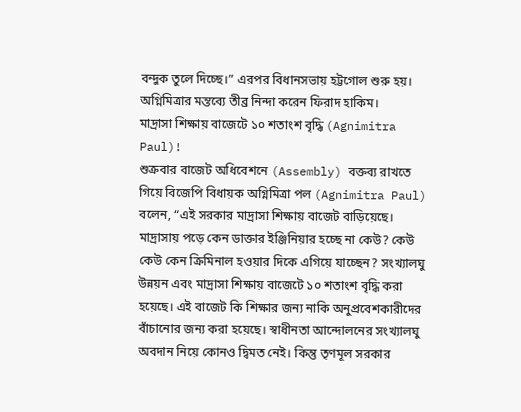বন্দুক তুলে দিচ্ছে।” এরপর বিধানসভায় হট্টগোল শুরু হয়। অগ্নিমিত্রার মন্তব্যে তীব্র নিন্দা করেন ফিরাদ হাকিম।
মাদ্রাসা শিক্ষায় বাজেটে ১০ শতাংশ বৃদ্ধি (Agnimitra Paul)!
শুক্রবার বাজেট অধিবেশনে (Assembly) বক্তব্য রাখতে গিয়ে বিজেপি বিধায়ক অগ্নিমিত্রা পল (Agnimitra Paul) বলেন, “এই সরকার মাদ্রাসা শিক্ষায় বাজেট বাড়িয়েছে। মাদ্রাসায় পড়ে কেন ডাক্তার ইঞ্জিনিয়ার হচ্ছে না কেউ? কেউ কেউ কেন ক্রিমিনাল হওয়ার দিকে এগিয়ে যাচ্ছেন? সংখ্যালঘু উন্নয়ন এবং মাদ্রাসা শিক্ষায় বাজেটে ১০ শতাংশ বৃদ্ধি করা হয়েছে। এই বাজেট কি শিক্ষার জন্য নাকি অনুপ্রবেশকারীদের বাঁচানোর জন্য করা হয়েছে। স্বাধীনতা আন্দোলনের সংখ্যালঘু অবদান নিয়ে কোনও দ্বিমত নেই। কিন্তু তৃণমূল সরকার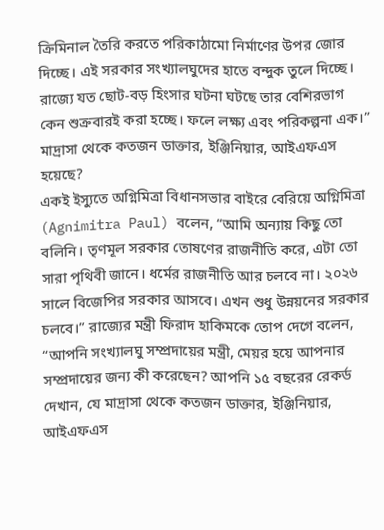ক্রিমিনাল তৈরি করতে পরিকাঠামো নির্মাণের উপর জোর দিচ্ছে। এই সরকার সংখ্যালঘুদের হাতে বন্দুক তুলে দিচ্ছে। রাজ্যে যত ছোট-বড় হিংসার ঘটনা ঘটছে তার বেশিরভাগ কেন শুক্রবারই করা হচ্ছে। ফলে লক্ষ্য এবং পরিকল্পনা এক।”
মাদ্রাসা থেকে কতজন ডাক্তার, ইঞ্জিনিয়ার, আইএফএস হয়েছে?
একই ইস্যুতে অগ্নিমিত্রা বিধানসভার বাইরে বেরিয়ে অগ্নিমিত্রা (Agnimitra Paul) বলেন, “আমি অন্যায় কিছু তো বলিনি। তৃণমূল সরকার তোষণের রাজনীতি করে, এটা তো সারা পৃথিবী জানে। ধর্মের রাজনীতি আর চলবে না। ২০২৬ সালে বিজেপির সরকার আসবে। এখন শুধু উন্নয়নের সরকার চলবে।” রাজ্যের মন্ত্রী ফিরাদ হাকিমকে তোপ দেগে বলেন, “আপনি সংখ্যালঘু সম্প্রদায়ের মন্ত্রী, মেয়র হয়ে আপনার সম্প্রদায়ের জন্য কী করেছেন? আপনি ১৫ বছরের রেকর্ড দেখান, যে মাদ্রাসা থেকে কতজন ডাক্তার, ইঞ্জিনিয়ার, আইএফএস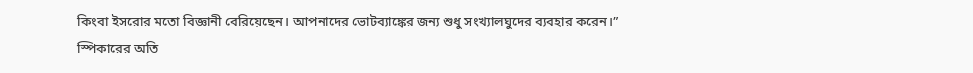কিংবা ইসরোর মতো বিজ্ঞানী বেরিয়েছেন। আপনাদের ভোটব্যাঙ্কের জন্য শুধু সংখ্যালঘুদের ব্যবহার করেন।”
স্পিকারের অতি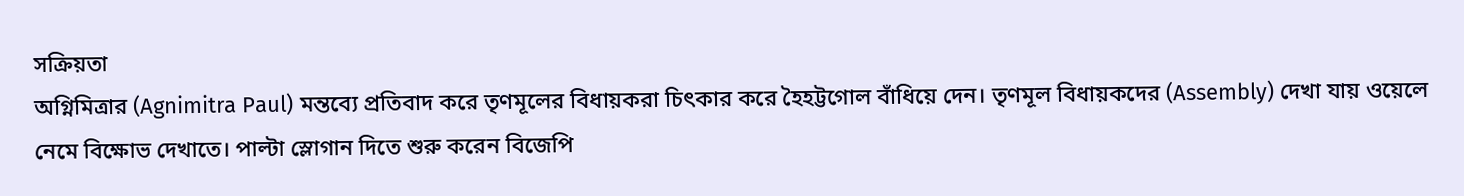সক্রিয়তা
অগ্নিমিত্রার (Agnimitra Paul) মন্তব্যে প্রতিবাদ করে তৃণমূলের বিধায়করা চিৎকার করে হৈহট্টগোল বাঁধিয়ে দেন। তৃণমূল বিধায়কদের (Assembly) দেখা যায় ওয়েলে নেমে বিক্ষোভ দেখাতে। পাল্টা স্লোগান দিতে শুরু করেন বিজেপি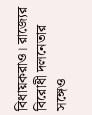বিধায়করাও। রাজ্যের বিরোধী দলনেতার সঙ্গেও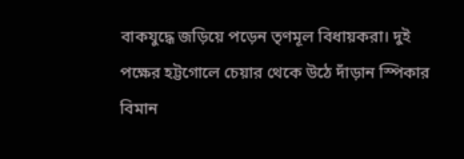বাকযুদ্ধে জড়িয়ে পড়েন তৃণমূল বিধায়করা। দুই পক্ষের হট্টগোলে চেয়ার থেকে উঠে দাঁড়ান স্পিকার বিমান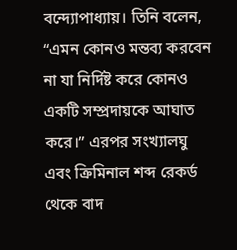বন্দ্যোপাধ্যায়। তিনি বলেন, “এমন কোনও মন্তব্য করবেন না যা নির্দিষ্ট করে কোনও একটি সম্প্রদায়কে আঘাত করে।” এরপর সংখ্যালঘু এবং ক্রিমিনাল শব্দ রেকর্ড থেকে বাদ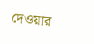দেওয়ার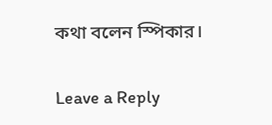কথা বলেন স্পিকার।

Leave a Reply